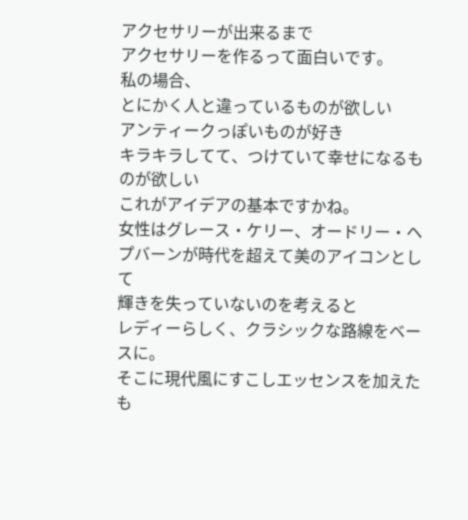アクセサリーが出来るまで
アクセサリーを作るって面白いです。
私の場合、
とにかく人と違っているものが欲しい
アンティークっぽいものが好き
キラキラしてて、つけていて幸せになるものが欲しい
これがアイデアの基本ですかね。
女性はグレース・ケリー、オードリー・ヘプバーンが時代を超えて美のアイコンとして
輝きを失っていないのを考えると
レディーらしく、クラシックな路線をベースに。
そこに現代風にすこしエッセンスを加えたも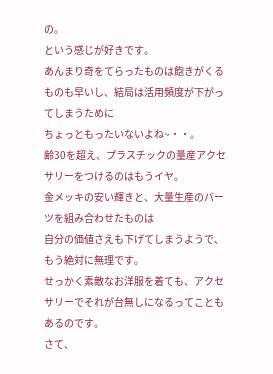の。
という感じが好きです。
あんまり奇をてらったものは飽きがくるものも早いし、結局は活用頻度が下がってしまうために
ちょっともったいないよね~・・。
齢30を超え、プラスチックの量産アクセサリーをつけるのはもうイヤ。
金メッキの安い輝きと、大量生産のパーツを組み合わせたものは
自分の価値さえも下げてしまうようで、もう絶対に無理です。
せっかく素敵なお洋服を着ても、アクセサリーでそれが台無しになるってこともあるのです。
さて、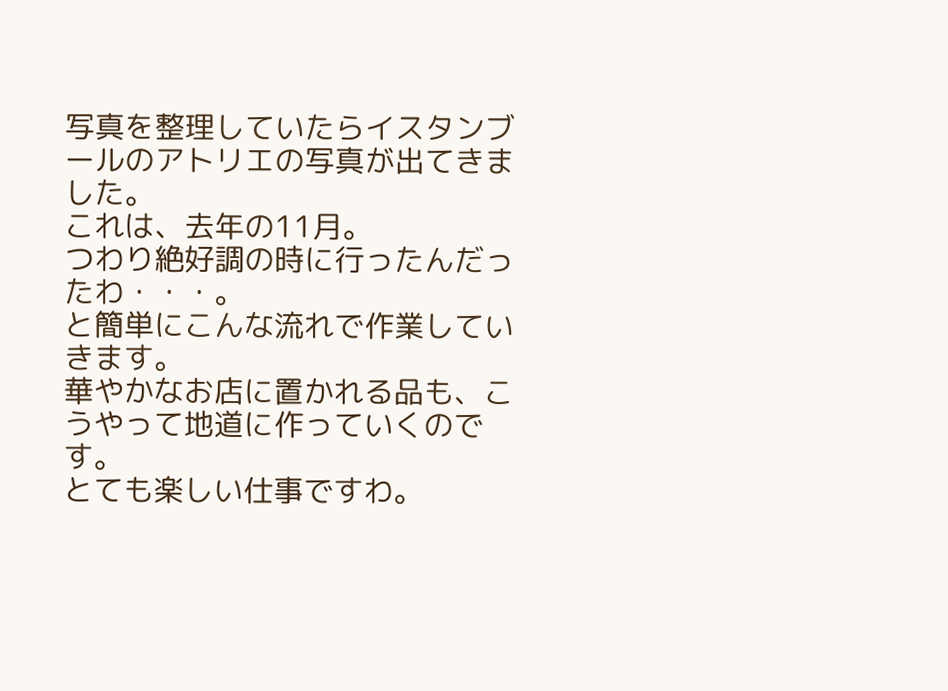写真を整理していたらイスタンブールのアトリエの写真が出てきました。
これは、去年の11月。
つわり絶好調の時に行ったんだったわ・・・。
と簡単にこんな流れで作業していきます。
華やかなお店に置かれる品も、こうやって地道に作っていくのです。
とても楽しい仕事ですわ。